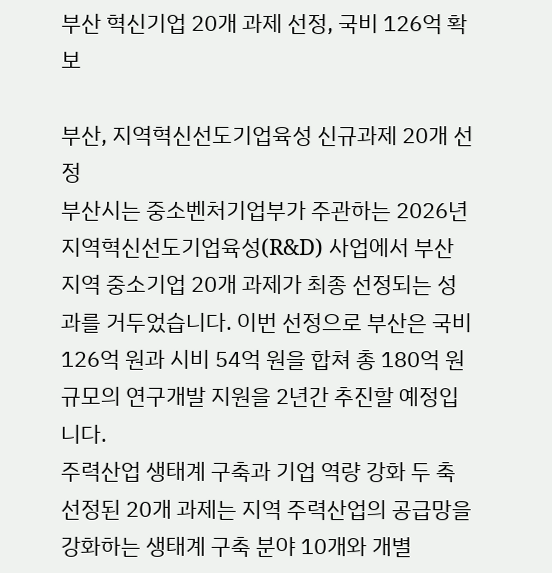부산 혁신기업 20개 과제 선정, 국비 126억 확보

부산, 지역혁신선도기업육성 신규과제 20개 선정
부산시는 중소벤처기업부가 주관하는 2026년 지역혁신선도기업육성(R&D) 사업에서 부산 지역 중소기업 20개 과제가 최종 선정되는 성과를 거두었습니다. 이번 선정으로 부산은 국비 126억 원과 시비 54억 원을 합쳐 총 180억 원 규모의 연구개발 지원을 2년간 추진할 예정입니다.
주력산업 생태계 구축과 기업 역량 강화 두 축
선정된 20개 과제는 지역 주력산업의 공급망을 강화하는 생태계 구축 분야 10개와 개별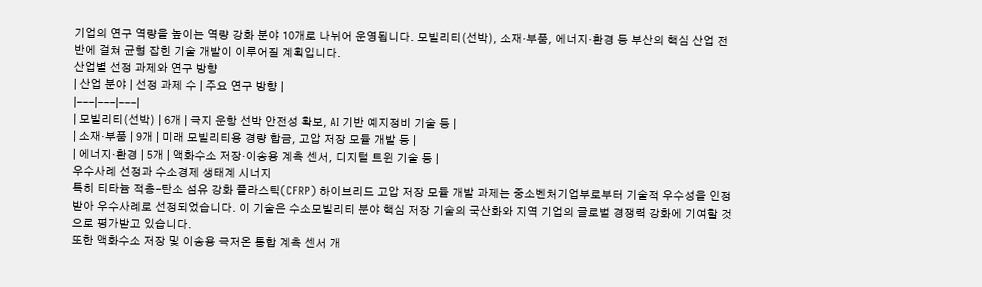기업의 연구 역량을 높이는 역량 강화 분야 10개로 나뉘어 운영됩니다. 모빌리티(선박), 소재·부품, 에너지·환경 등 부산의 핵심 산업 전반에 걸쳐 균형 잡힌 기술 개발이 이루어질 계획입니다.
산업별 선정 과제와 연구 방향
| 산업 분야 | 선정 과제 수 | 주요 연구 방향 |
|---|---|---|
| 모빌리티(선박) | 6개 | 극지 운항 선박 안전성 확보, AI 기반 예지정비 기술 등 |
| 소재·부품 | 9개 | 미래 모빌리티용 경량 합금, 고압 저장 모듈 개발 등 |
| 에너지·환경 | 5개 | 액화수소 저장·이송용 계측 센서, 디지털 트윈 기술 등 |
우수사례 선정과 수소경제 생태계 시너지
특히 티타늄 적층-탄소 섬유 강화 플라스틱(CFRP) 하이브리드 고압 저장 모듈 개발 과제는 중소벤처기업부로부터 기술적 우수성을 인정받아 우수사례로 선정되었습니다. 이 기술은 수소모빌리티 분야 핵심 저장 기술의 국산화와 지역 기업의 글로벌 경쟁력 강화에 기여할 것으로 평가받고 있습니다.
또한 액화수소 저장 및 이송용 극저온 통합 계측 센서 개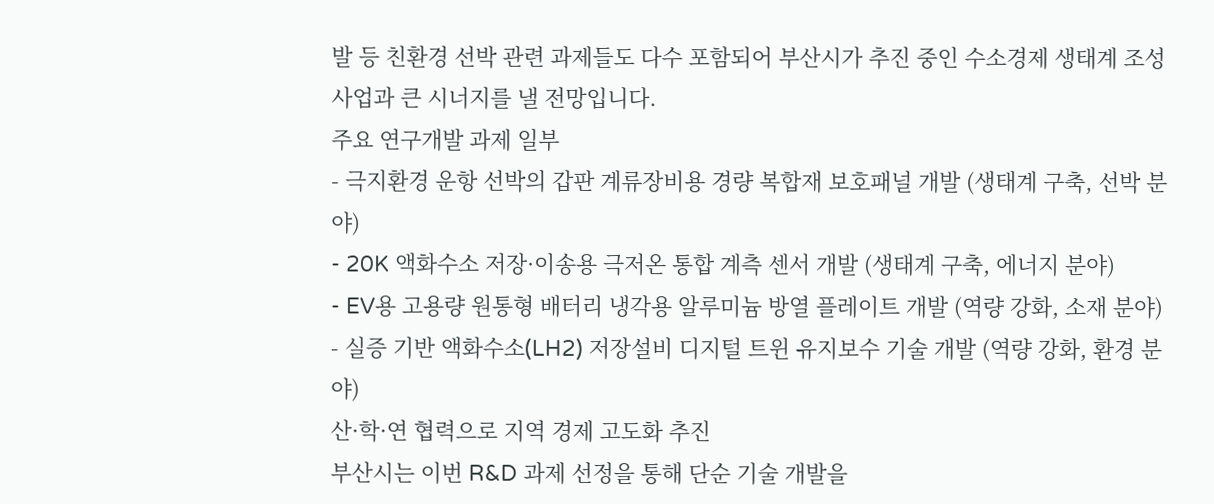발 등 친환경 선박 관련 과제들도 다수 포함되어 부산시가 추진 중인 수소경제 생태계 조성 사업과 큰 시너지를 낼 전망입니다.
주요 연구개발 과제 일부
- 극지환경 운항 선박의 갑판 계류장비용 경량 복합재 보호패널 개발 (생태계 구축, 선박 분야)
- 20K 액화수소 저장·이송용 극저온 통합 계측 센서 개발 (생태계 구축, 에너지 분야)
- EV용 고용량 원통형 배터리 냉각용 알루미늄 방열 플레이트 개발 (역량 강화, 소재 분야)
- 실증 기반 액화수소(LH2) 저장설비 디지털 트윈 유지보수 기술 개발 (역량 강화, 환경 분야)
산·학·연 협력으로 지역 경제 고도화 추진
부산시는 이번 R&D 과제 선정을 통해 단순 기술 개발을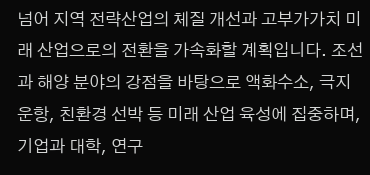넘어 지역 전략산업의 체질 개선과 고부가가치 미래 산업으로의 전환을 가속화할 계획입니다. 조선과 해양 분야의 강점을 바탕으로 액화수소, 극지 운항, 친환경 선박 등 미래 산업 육성에 집중하며, 기업과 대학, 연구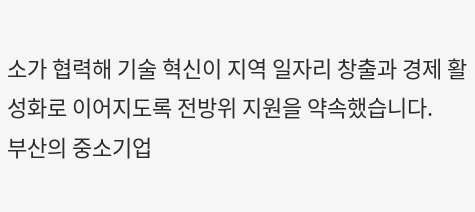소가 협력해 기술 혁신이 지역 일자리 창출과 경제 활성화로 이어지도록 전방위 지원을 약속했습니다.
부산의 중소기업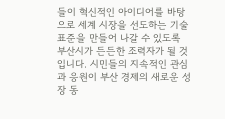들이 혁신적인 아이디어를 바탕으로 세계 시장을 선도하는 기술 표준을 만들어 나갈 수 있도록 부산시가 든든한 조력자가 될 것입니다. 시민들의 지속적인 관심과 응원이 부산 경제의 새로운 성장 동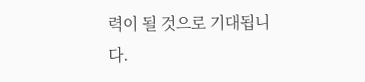력이 될 것으로 기대됩니다.